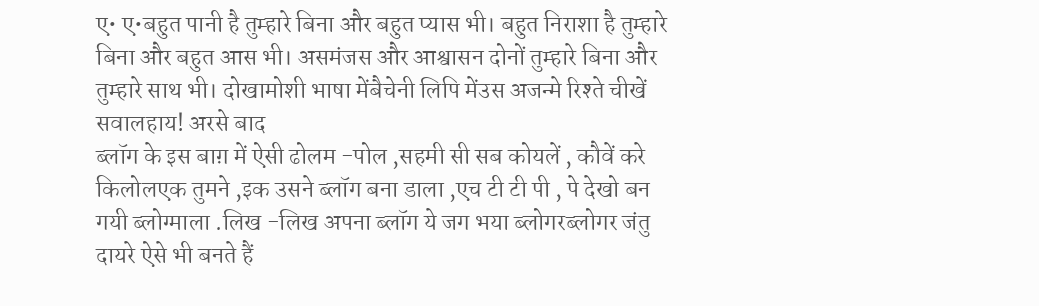ए• ए•बहुत पानी है तुम्हारे बिना और बहुत प्यास भी। बहुत निराशा है तुम्हारे बिना और बहुत आस भी। असमंजस और आश्वासन दोनों तुम्हारे बिना और तुम्हारे साथ भी। दोखामोशी भाषा मेंबैचेनी लिपि मेंउस अजन्मे रिश्ते चीखें सवालहाय! अरसे बाद
ब्लॉग के इस बाग़ में ऐसी ढोलम -पोल ,सहमी सी सब कोयलें , कौवें करे किलोलएक तुमने ,इक उसने ब्लॉग बना डाला ,एच टी टी पी , पे देखो बन गयी ब्लोग्माला .लिख -लिख अपना ब्लॉग ये जग भया ब्लोगरब्लोगर जंतु
दायरे ऐसे भी बनते हैं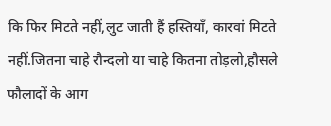कि फिर मिटते नहीं,लुट जाती हैं हस्तियाँ, कारवां मिटते नहीं.जितना चाहे रौन्दलो या चाहे कितना तोड़लो,हौसले फौलादों के आग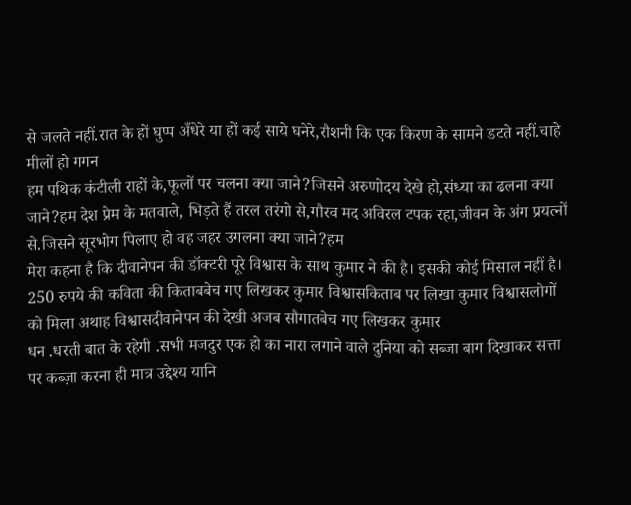से जलते नहीं.रात के हों घुप्प अँधेरे या हों कई साये घनेरे,रौशनी कि एक किरण के सामने डटते नहीं.चाहे मीलों हो गगन
हम पथिक कंटीली राहों के,फूलों पर चलना क्या जाने?जिसने अरुणोदय देखे हो,संध्या का ढलना क्या जाने?हम देश प्रेम के मतवाले, भिड़ते हैं तरल तरंगो से,गौरव मद अविरल टपक रहा,जीवन के अंग प्रयत्नों से.जिसने सूरभोग पिलाए हो वह जहर उगलना क्या जाने?हम
मेरा कहना है कि दीवानेपन की डॉक्टरी पूरे विश्वास के साथ कुमार ने की है। इसकी कोई मिसाल नहीं है। 250 रुपये की कविता की किताबबेच गए लिखकर कुमार विश्वासकिताब पर लिखा कुमार विश्वासलोगों को मिला अथाह विश्वासदीवानेपन की देखी अजब सौगातबेच गए लिखकर कुमार
धन .धरती बात के रहेगी .सभी मजदुर एक हो का नारा लगाने वाले दुनिया को सब्जा बाग दिखाकर सत्ता पर कब्ज़ा करना ही मात्र उद्देश्य यानि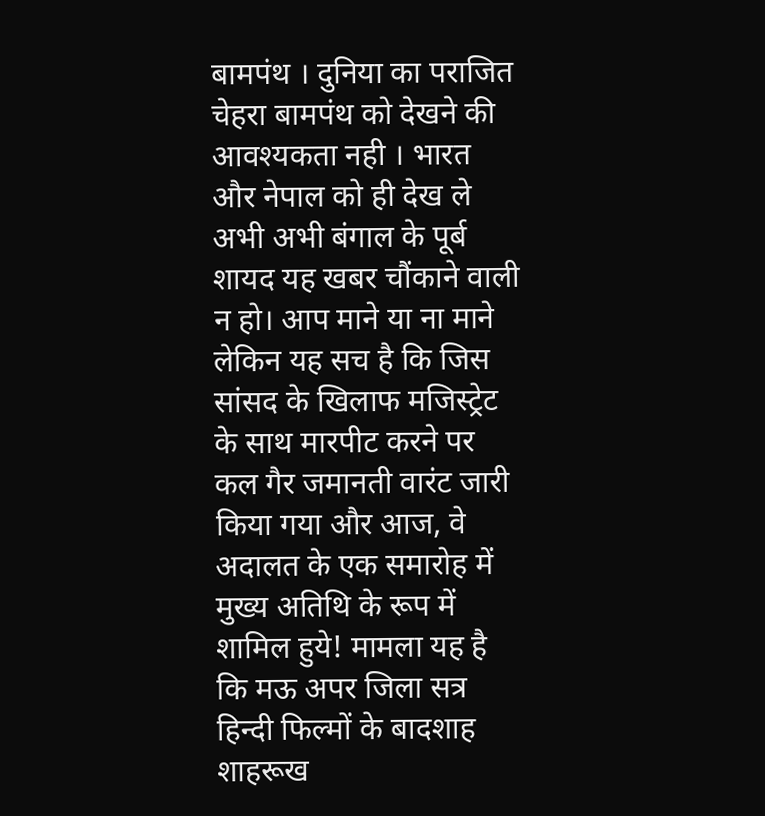बामपंथ । दुनिया का पराजित चेहरा बामपंथ को देखने की आवश्यकता नही । भारत और नेपाल को ही देख ले अभी अभी बंगाल के पूर्ब
शायद यह खबर चौंकाने वाली न हो। आप माने या ना माने लेकिन यह सच है कि जिस सांसद के खिलाफ मजिस्ट्रेट के साथ मारपीट करने पर कल गैर जमानती वारंट जारी किया गया और आज, वे अदालत के एक समारोह में मुख्य अतिथि के रूप में शामिल हुये! मामला यह है कि मऊ अपर जिला सत्र
हिन्दी फिल्मों के बादशाह शाहरूख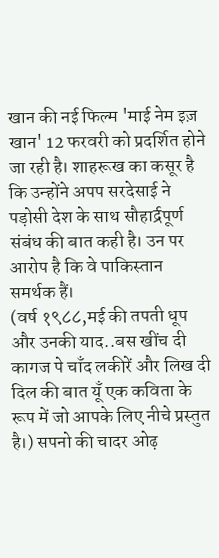खान की नई फिल्म 'माई नेम इज़ खान' 12 फरवरी को प्रदर्शित होने जा रही है। शाहरूख का कसूर है कि उन्होंने अपप सरदेसाई ने पड़ोसी देश के साथ सौहार्द्रपूर्ण संबंध की बात कही है। उन पर आरोप है कि वे पाकिस्तान समर्थक हैं।
(वर्ष १९८८,मई की तपती धूप और उनकी याद..बस खींच दी कागज पे चाँद लकीरें और लिख दी दिल की बात यूँ एक कविता के रूप में जो आपके लिए नीचे प्रस्तुत है।) सपनो की चादर ओढ़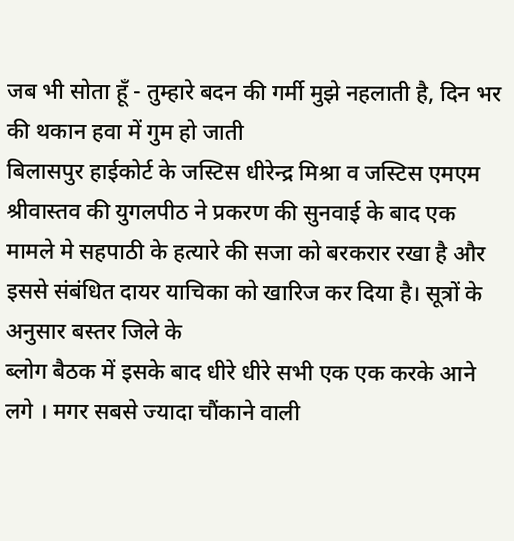जब भी सोता हूँ - तुम्हारे बदन की गर्मी मुझे नहलाती है, दिन भर की थकान हवा में गुम हो जाती
बिलासपुर हाईकोर्ट के जस्टिस धीरेन्द्र मिश्रा व जस्टिस एमएम श्रीवास्तव की युगलपीठ ने प्रकरण की सुनवाई के बाद एक मामले मे सहपाठी के हत्यारे की सजा को बरकरार रखा है और इससे संबंधित दायर याचिका को खारिज कर दिया है। सूत्रों के अनुसार बस्तर जिले के
ब्लोग बैठक में इसके बाद धीरे धीरे सभी एक एक करके आने लगे । मगर सबसे ज्यादा चौंकाने वाली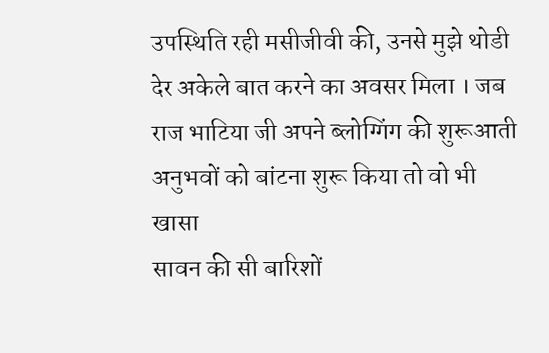उपस्थिति रही मसीजीवी की, उनसे मुझे थोडी देर अकेले बात करने का अवसर मिला । जब राज भाटिया जी अपने ब्लोग्गिंग की शुरूआती अनुभवों को बांटना शुरू किया तो वो भी खासा
सावन की सी बारिशों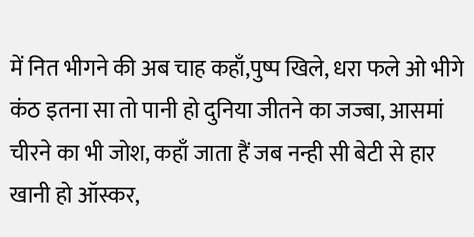में नित भीगने की अब चाह कहाँ,पुष्प खिले, धरा फले ओ भीगे कंठ इतना सा तो पानी हो दुनिया जीतने का जज्बा, आसमां चीरने का भी जोश, कहाँ जाता हैं जब नन्ही सी बेटी से हार खानी हो ऑस्कर,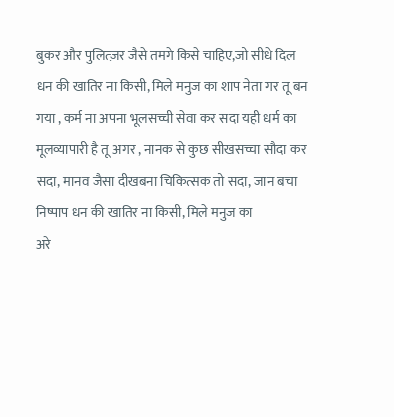बुकर और पुलित्ज़र जैसे तमगे किसे चाहिए,जो सीधे दिल
धन की खातिर ना किसी, मिले मनुज का शाप नेता गर तू बन गया , कर्म ना अपना भूलसच्ची सेवा कर सदा यही धर्म का मूलव्यापारी है तू अगर , नानक से कुछ सीखसच्चा सौदा कर सदा, मानव जैसा दीखबना चिकित्सक तो सदा, जान बचा निष्पाप धन की खातिर ना किसी, मिले मनुज का
अरे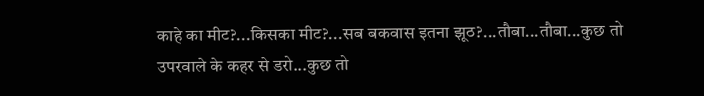काहे का मीट?...किसका मीट?...सब बकवास इतना झूठ?...तौबा...तौबा...कुछ तो उपरवाले के कहर से डरो...कुछ तो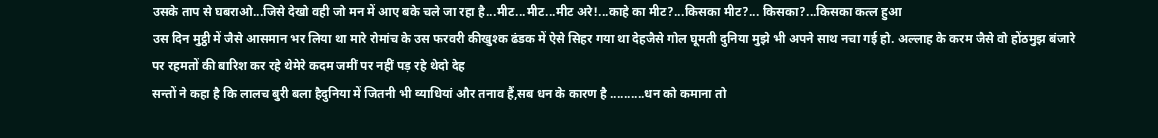उसके ताप से घबराओ...जिसे देखो वही जो मन में आए बके चले जा रहा है...मीट...मीट...मीट अरे!...काहे का मीट?...किसका मीट?... किसका?...किसका कत्ल हुआ
उस दिन मुट्ठी में जैसे आसमान भर लिया था मारे रोमांच के उस फरवरी कीखुश्क ढंडक में ऐसे सिहर गया था देहजैसे गोल घूमती दुनिया मुझे भी अपने साथ नचा गई हो. अल्लाह के करम जैसे वो होंठमुझ बंजारे पर रहमतों की बारिश कर रहे थेमेरे कदम जमीं पर नहीं पड़ रहे थेदो देह
सन्तों ने कहा है कि लालच बुरी बला हैदुनिया में जितनी भी व्याधियां और तनाव हैं,सब धन के कारण है ..........धन को कमाना तो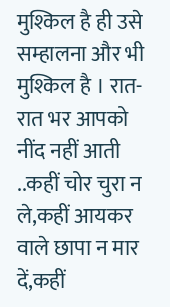मुश्किल है ही उसे सम्हालना और भी मुश्किल है । रात-रात भर आपको नींद नहीं आती ..कहीं चोर चुरा न ले,कहीं आयकर वाले छापा न मार दें,कहीं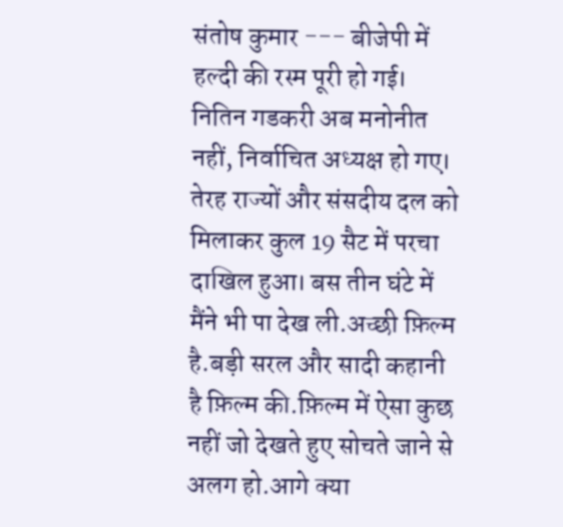संतोष कुमार --- बीजेपी में हल्दी की रस्म पूरी हो गई। नितिन गडकरी अब मनोनीत नहीं, निर्वाचित अध्यक्ष हो गए। तेरह राज्यों और संसदीय दल को मिलाकर कुल 19 सैट में परचा दाखिल हुआ। बस तीन घंटे में
मैंने भी पा देख ली.अच्छी फ़िल्म है.बड़ी सरल और सादी कहानी है फ़िल्म की.फ़िल्म में ऐसा कुछ नहीं जो देखते हुए सोचते जाने से अलग हो.आगे क्या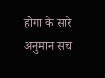होगा के सारे अनुमान सच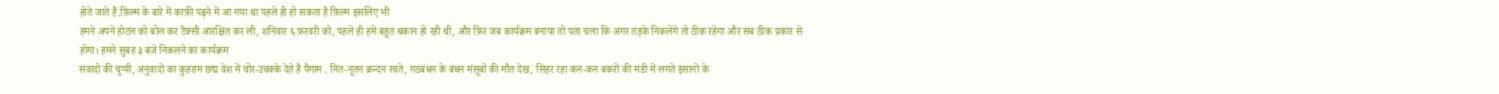होते जाते हैं.फ़िल्म के बारे में काफ़ी पढ़ने में आ गया था पहले ही हो सकता है फ़िल्म इसलिए भी
हमने अपने होटल को बोल कर टैक्सी आरक्षित कर ली, शनिवार ६ फ़रवरी को, पहले ही हमें बहुत थकान हो रही थी, और फ़िर जब कार्यक्रम बनाया तो पता चला कि अगर तड़के निकलेंगे तो ठीक रहेगा और सब ठीक प्रकार से होगा। हमने सुबह ३ बजे निकलने का कार्यक्रम
संवादो की चुप्पी, अनुवादों का कुहराम छद्म वेश में चोर-उचक्के देते है पैगाम . नित-नूतन क्रन्दन रचते, गठबंधन के बंधन मंसूबों की मौत देख, सिहर रहा कन-कन बकरों की मंडी में लगते इंसानों के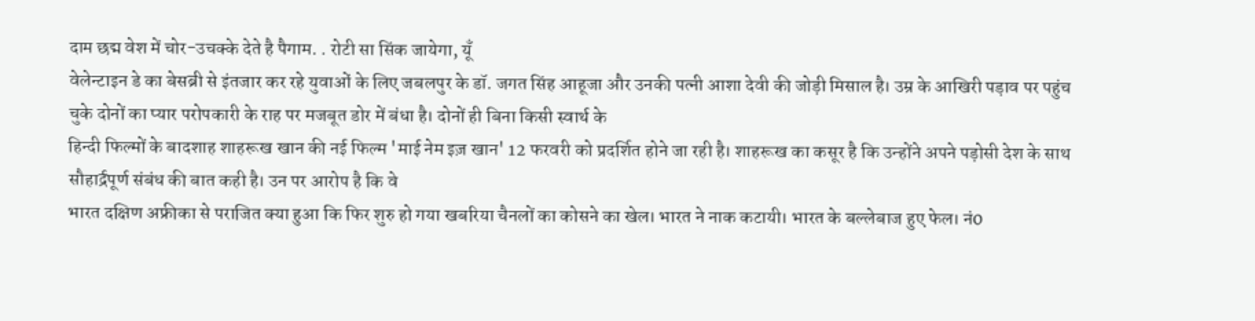दाम छद्म वेश में चोर-उचक्के देते है पैगाम. . रोटी सा सिंक जायेगा, यूँ
वेलेन्टाइन डे का बेसब्री से इंतजार कर रहे युवाओं के लिए जबलपुर के डॉ. जगत सिंह आहूजा और उनकी पत्नी आशा देवी की जोड़ी मिसाल है। उम्र के आखिरी पड़ाव पर पहुंच चुके दोनों का प्यार परोपकारी के राह पर मजबूत डोर में बंधा है। दोनों ही बिना किसी स्वार्थ के
हिन्दी फिल्मों के बादशाह शाहरूख खान की नई फिल्म 'माई नेम इज़ खान' 12 फरवरी को प्रदर्शित होने जा रही है। शाहरूख का कसूर है कि उन्होंने अपने पड़ोसी देश के साथ सौहार्द्रपूर्ण संबंध की बात कही है। उन पर आरोप है कि वे
भारत दक्षिण अफ्रीका से पराजित क्या हुआ कि फिर शुरु हो गया खबरिया चैनलों का कोसने का खेल। भारत ने नाक कटायी। भारत के बल्लेबाज हुए फेल। नं0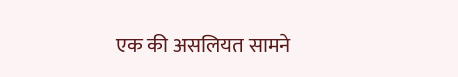एक की असलियत सामने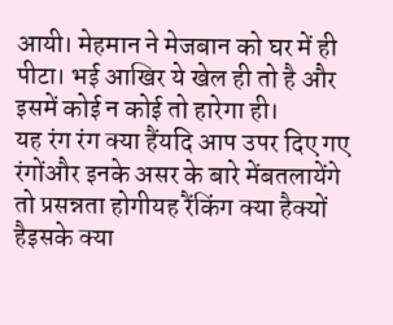आयी। मेहमान ने मेजबान को घर में ही पीटा। भई आखिर ये खेल ही तो है और इसमें कोई न कोई तो हारेगा ही।
यह रंग रंग क्या हैंयदि आप उपर दिए गए रंगोंऔर इनके असर के बारे मेंबतलायेंगे तो प्रसन्नता होगीयह रैंकिंग क्या हैक्यों हैइसके क्या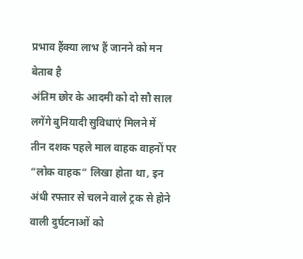प्रभाव हैंक्या लाभ हैं जानने को मन बेताब है
अंतिम छोर के आदमी को दो सौ साल लगेंगे बुनियादी सुविधाएं मिलने में
तीन दशक पहले माल वाहक वाहनों पर ”लोक वाहक” लिखा होता था, इन अंधी रफ्तार से चलने वाले ट्रक से होने वाली दुर्घटनाओं को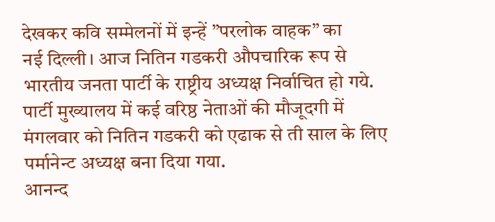देखकर कवि सम्मेलनों में इन्हें ”परलोक वाहक” का
नई दिल्ली। आज नितिन गडकरी औपचारिक रूप से भारतीय जनता पार्टी के राष्ट्रीय अध्यक्ष निर्वाचित हो गये. पार्टी मुख्यालय में कई वरिष्ठ नेताओं की मौजूदगी में मंगलवार को नितिन गडकरी को एढाक से ती साल के लिए पर्मानेन्ट अध्यक्ष बना दिया गया.
आनन्द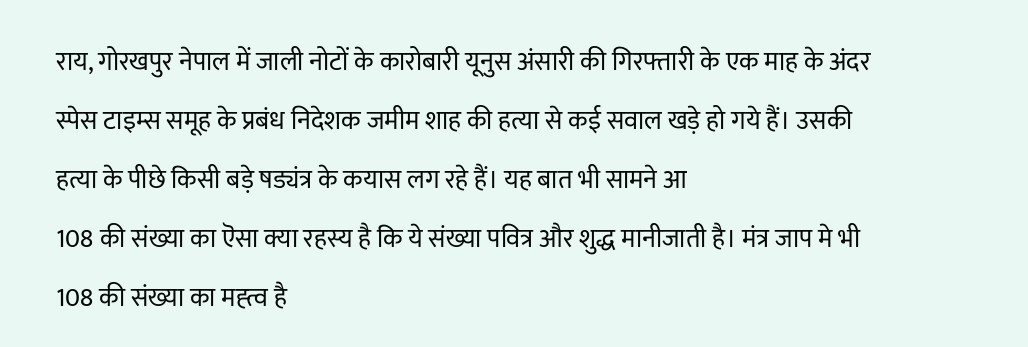राय, गोरखपुर नेपाल में जाली नोटों के कारोबारी यूनुस अंसारी की गिरफ्तारी के एक माह के अंदर स्पेस टाइम्स समूह के प्रबंध निदेशक जमीम शाह की हत्या से कई सवाल खड़े हो गये हैं। उसकी हत्या के पीछे किसी बड़े षड्यंत्र के कयास लग रहे हैं। यह बात भी सामने आ
108 की संख्या का ऎसा क्या रहस्य है कि ये संख्या पवित्र और शुद्ध मानीजाती है। मंत्र जाप मे भी 108 की संख्या का मह्त्व है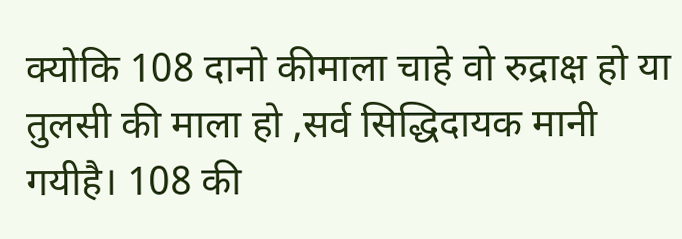क्योकि 108 दानो कीमाला चाहे वो रुद्राक्ष हो या तुलसी की माला हो ,सर्व सिद्धिदायक मानी गयीहै। 108 की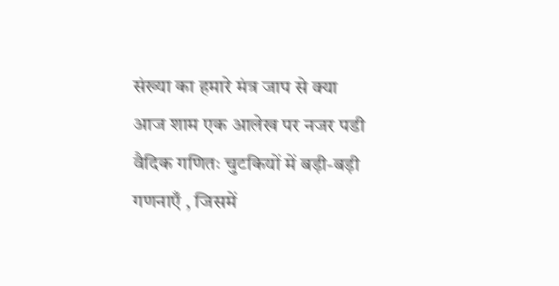संख्या का हमारे मंत्र जाप से क्या
आज शाम एक आलेख पर नजर पडी वैदिक गणितः चुटकियों में बड़ी-बड़ी गणनाएँ , जिसमें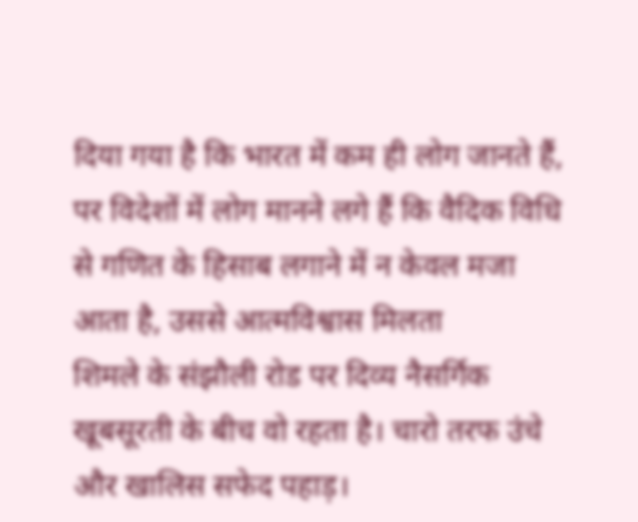दिया गया है कि भारत में कम ही लोग जानते हैं, पर विदेशों में लोग मानने लगे हैं कि वैदिक विधि से गणित के हिसाब लगाने में न केवल मजा आता है, उससे आत्मविश्वास मिलता
शिमले के संझौली रोड पर दिव्य नैसर्गिक खूबसूरती के बीच वो रहता है। चारो तरफ उंचे और खालिस सफेद पहाड़।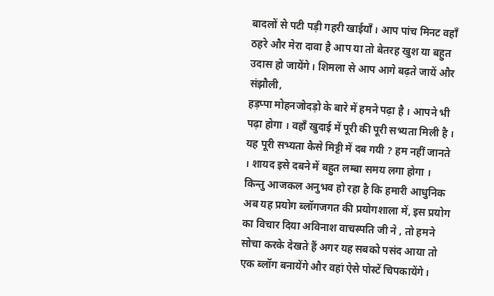बादलों से पटी पड़ी गहरी खाईयाँ। आप पांच मिनट वहाँ ठहरे और मेरा दावा है आप या तो बेतरह खुश या बहुत उदास हो जायेंगे। शिमला से आप आगे बढ़ते जायें और संझौली,
हड़प्पा मोहनजोदड़ो के बारे में हमने पढ़ा है । आपने भी पढ़ा होगा । वहाँ खुदाई में पूरी की पूरी सभ्यता मिली है । यह पूरी सभ्यता कैसे मिट्टी में दब गयी ? हम नहीं जानते । शायद इसे दबने में बहुत लम्बा समय लगा होगा । किन्तु आजकल अनुभव हो रहा है कि हमारी आधुनिक
अब यह प्रयोग ब्लॉगजगत की प्रयोगशाला में, इस प्रयोग का विचार दिया अविनाश वाचस्पति जी ने , तो हमने सोचा करके देखते हैं अगर यह सबको पसंद आया तो एक ब्लॉग बनायेंगे और वहां ऐसे पोस्टें चिपकायेंगे।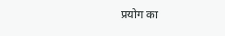प्रयोग का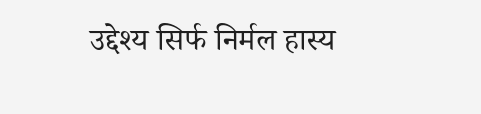उद्देश्य सिर्फ निर्मल हास्य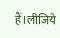हैं।लीजिये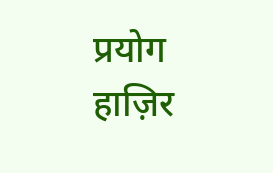प्रयोग हाज़िर